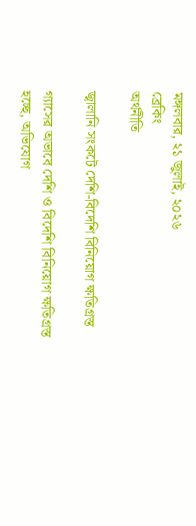মঙ্গলবার, ২১ জুলাই, ২০২৬
ব্রেকিং
অর্থনীতি

জ্বালানি সংকটে দেশি-বিদেশি বিনিয়োগ ক্ষতিগ্রস্ত

গ্যাসের অভাবে দেশি ও বিদেশি বিনিয়োগ ক্ষতিগ্রস্ত হচ্ছে, অভিযোগ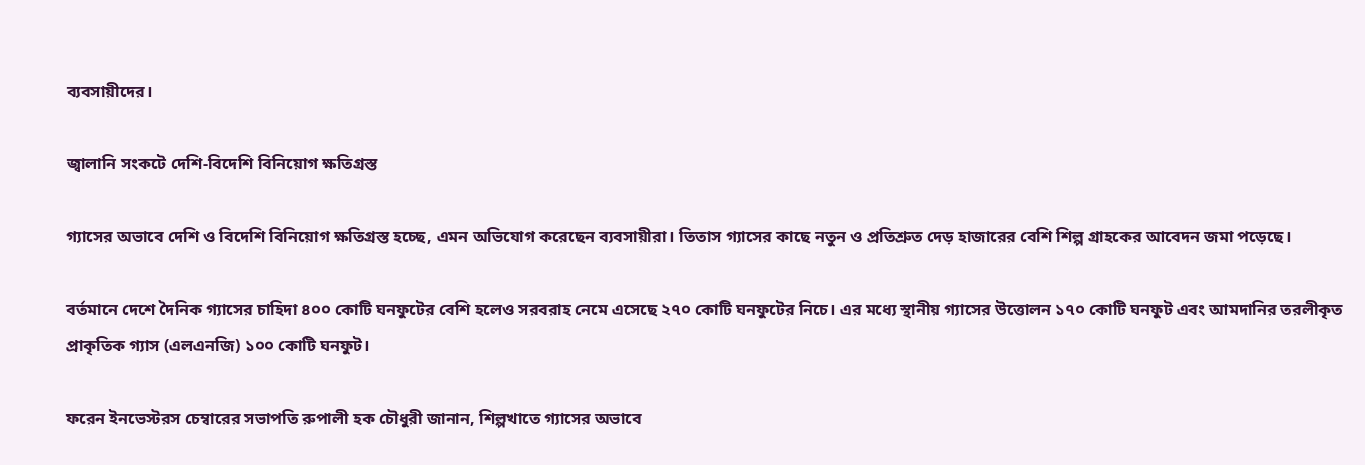ব্যবসায়ীদের।

জ্বালানি সংকটে দেশি-বিদেশি বিনিয়োগ ক্ষতিগ্রস্ত

গ্যাসের অভাবে দেশি ও বিদেশি বিনিয়োগ ক্ষতিগ্রস্ত হচ্ছে, এমন অভিযোগ করেছেন ব্যবসায়ীরা। তিতাস গ্যাসের কাছে নতুন ও প্রতিশ্রুত দেড় হাজারের বেশি শিল্প গ্রাহকের আবেদন জমা পড়েছে।

বর্তমানে দেশে দৈনিক গ্যাসের চাহিদা ৪০০ কোটি ঘনফুটের বেশি হলেও সরবরাহ নেমে এসেছে ২৭০ কোটি ঘনফুটের নিচে। এর মধ্যে স্থানীয় গ্যাসের উত্তোলন ১৭০ কোটি ঘনফুট এবং আমদানির তরলীকৃত প্রাকৃতিক গ্যাস (এলএনজি) ১০০ কোটি ঘনফুট।

ফরেন ইনভেস্টরস চেম্বারের সভাপতি রুপালী হক চৌধুরী জানান, শিল্পখাতে গ্যাসের অভাবে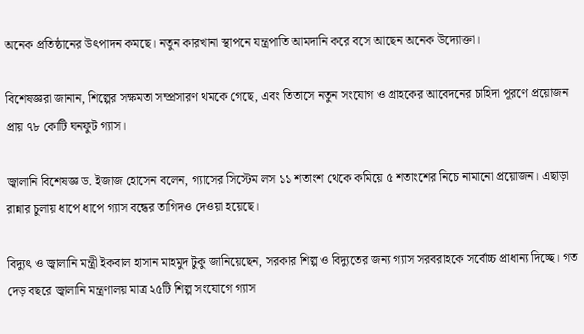অনেক প্রতিষ্ঠানের উৎপাদন কমছে। নতুন কারখানা স্থাপনে যন্ত্রপাতি আমদানি করে বসে আছেন অনেক উদ্যোক্তা।

বিশেষজ্ঞরা জানান, শিল্পের সক্ষমতা সম্প্রসারণ থমকে গেছে, এবং তিতাসে নতুন সংযোগ ও গ্রাহকের আবেদনের চাহিদা পূরণে প্রয়োজন প্রায় ৭৮ কোটি ঘনফুট গ্যাস।

জ্বালানি বিশেষজ্ঞ ড. ইজাজ হোসেন বলেন, গ্যাসের সিস্টেম লস ১১ শতাংশ থেকে কমিয়ে ৫ শতাংশের নিচে নামানো প্রয়োজন। এছাড়া রান্নার চুলায় ধাপে ধাপে গ্যাস বন্ধের তাগিদও দেওয়া হয়েছে।

বিদ্যুৎ ও জ্বালানি মন্ত্রী ইকবাল হাসান মাহমুদ টুকু জানিয়েছেন, সরকার শিল্প ও বিদ্যুতের জন্য গ্যাস সরবরাহকে সর্বোচ্চ প্রাধান্য দিচ্ছে। গত দেড় বছরে জ্বালানি মন্ত্রণালয় মাত্র ২৫টি শিল্প সংযোগে গ্যাস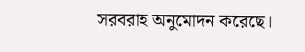সরবরাহ অনুমোদন করেছে।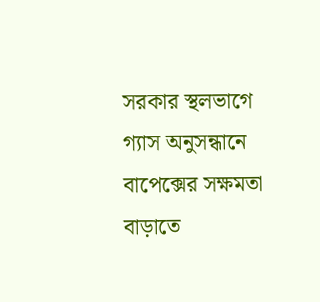সরকার স্থলভাগে গ্যাস অনুসন্ধানে বাপেক্সের সক্ষমতা বাড়াতে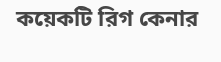কয়েকটি রিগ কেনার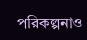পরিকল্পনাও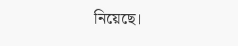নিয়েছে।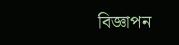বিজ্ঞাপন